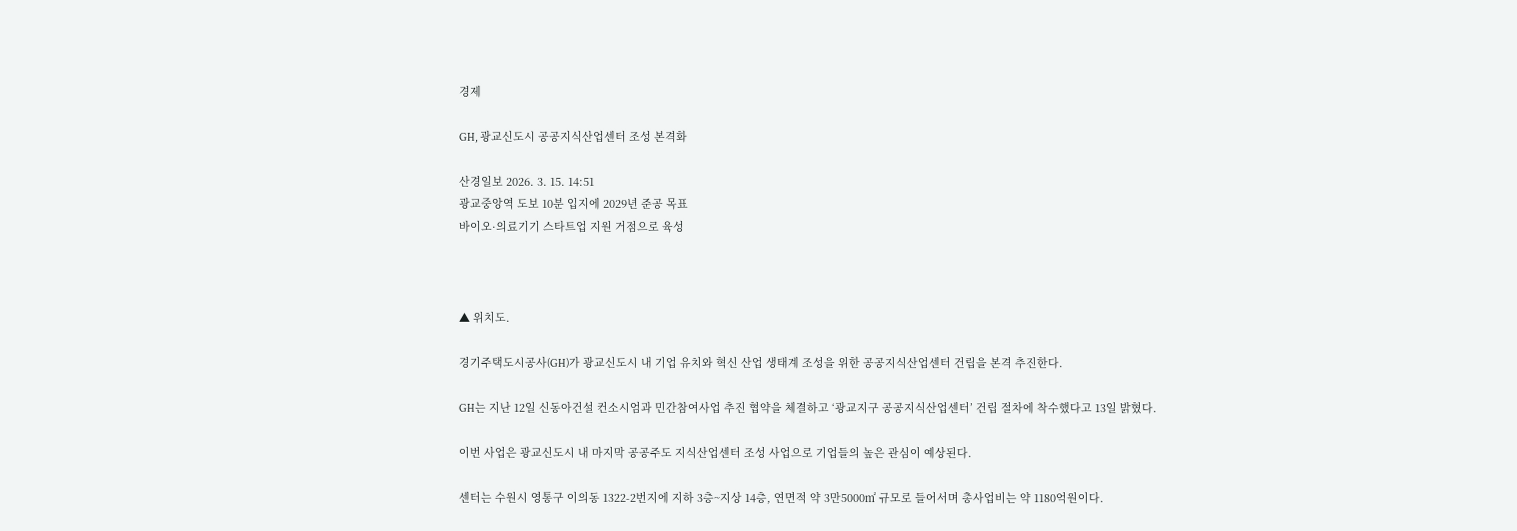경제

GH, 광교신도시 공공지식산업센터 조성 본격화

산경일보 2026. 3. 15. 14:51
광교중앙역 도보 10분 입지에 2029년 준공 목표
바이오·의료기기 스타트업 지원 거점으로 육성



▲ 위치도.

경기주택도시공사(GH)가 광교신도시 내 기업 유치와 혁신 산업 생태계 조성을 위한 공공지식산업센터 건립을 본격 추진한다.

GH는 지난 12일 신동아건설 컨소시엄과 민간참여사업 추진 협약을 체결하고 ‘광교지구 공공지식산업센터’ 건립 절차에 착수했다고 13일 밝혔다.

이번 사업은 광교신도시 내 마지막 공공주도 지식산업센터 조성 사업으로 기업들의 높은 관심이 예상된다.

센터는 수원시 영통구 이의동 1322-2번지에 지하 3층~지상 14층, 연면적 약 3만5000㎡ 규모로 들어서며 총사업비는 약 1180억원이다.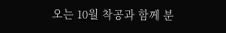오는 10월 착공과 함께 분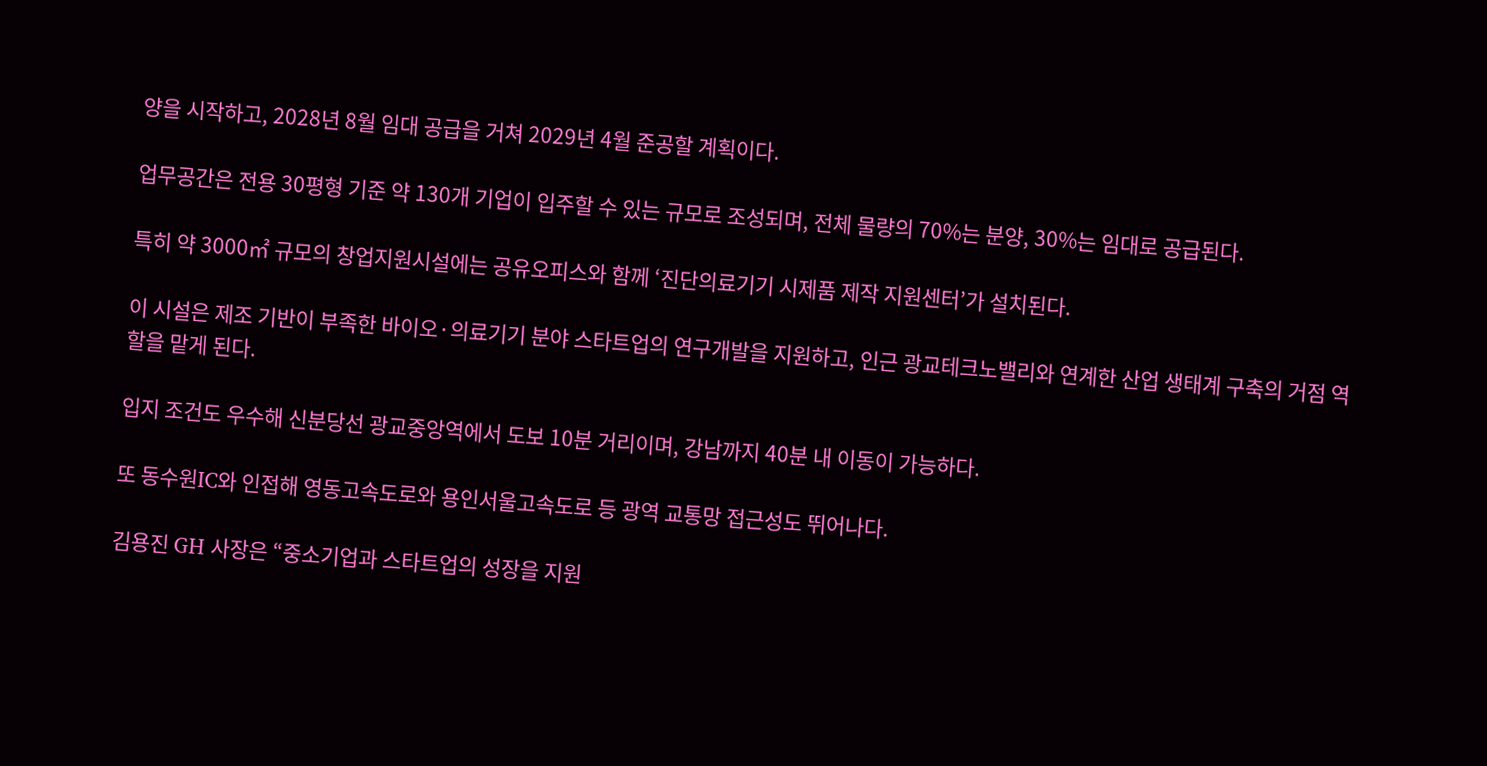양을 시작하고, 2028년 8월 임대 공급을 거쳐 2029년 4월 준공할 계획이다.

업무공간은 전용 30평형 기준 약 130개 기업이 입주할 수 있는 규모로 조성되며, 전체 물량의 70%는 분양, 30%는 임대로 공급된다.

특히 약 3000㎡ 규모의 창업지원시설에는 공유오피스와 함께 ‘진단의료기기 시제품 제작 지원센터’가 설치된다.

이 시설은 제조 기반이 부족한 바이오·의료기기 분야 스타트업의 연구개발을 지원하고, 인근 광교테크노밸리와 연계한 산업 생태계 구축의 거점 역할을 맡게 된다.

입지 조건도 우수해 신분당선 광교중앙역에서 도보 10분 거리이며, 강남까지 40분 내 이동이 가능하다.

또 동수원IC와 인접해 영동고속도로와 용인서울고속도로 등 광역 교통망 접근성도 뛰어나다.

김용진 GH 사장은 “중소기업과 스타트업의 성장을 지원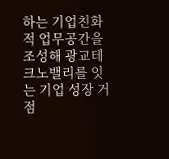하는 기업친화적 업무공간을 조성해 광교테크노밸리를 잇는 기업 성장 거점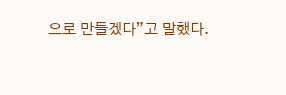으로 만들겠다”고 말했다.